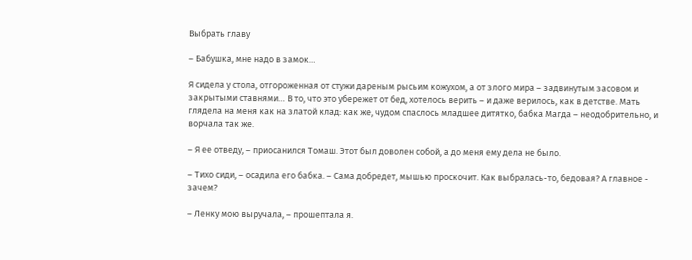Выбрать главу

– Бабушка, мне надо в замок…

Я сидела у стола, отгороженная от стужи дареным рысьим кожухом, а от злого мира – задвинутым засовом и закрытыми ставнями… В то, что это убережет от бед, хотелось верить – и даже верилось, как в детстве. Мать глядела на меня как на златой клад: как же, чудом спаслось младшее дитятко, бабка Магда – неодобрительно, и ворчала так же.

– Я ее отведу, – приосанился Томаш. Этот был доволен собой, а до меня ему дела не было.

– Тихо сиди, – осадила его бабка. – Сама добредет, мышью проскочит. Как выбралась-то, бедовая? А главное - зачем?

– Ленку мою выручала, – прошептала я.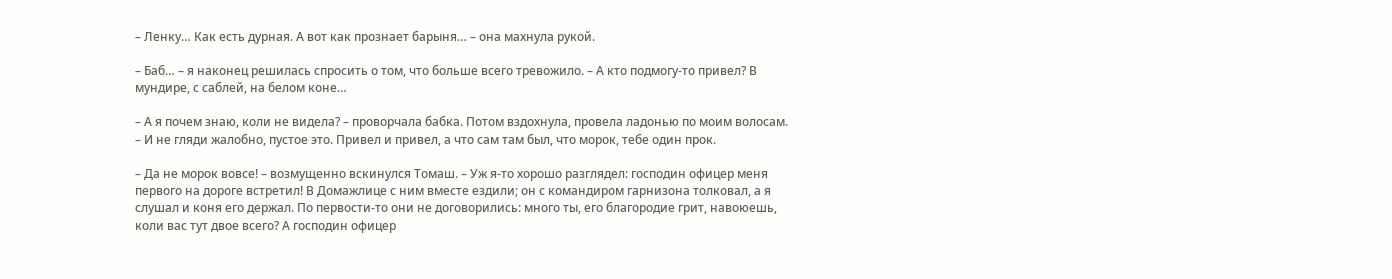– Ленку… Как есть дурная. А вот как прознает барыня… – она махнула рукой.

– Баб… – я наконец решилась спросить о том, что больше всего тревожило. – А кто подмогу-то привел? В мундире, с саблей, на белом коне…

– А я почем знаю, коли не видела? – проворчала бабка. Потом вздохнула, провела ладонью по моим волосам. – И не гляди жалобно, пустое это. Привел и привел, а что сам там был, что морок, тебе один прок.

– Да не морок вовсе! – возмущенно вскинулся Томаш. – Уж я-то хорошо разглядел: господин офицер меня первого на дороге встретил! В Домажлице с ним вместе ездили; он с командиром гарнизона толковал, а я слушал и коня его держал. По первости-то они не договорились: много ты, его благородие грит, навоюешь, коли вас тут двое всего? А господин офицер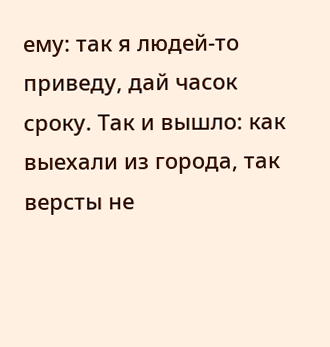ему: так я людей-то приведу, дай часок сроку. Так и вышло: как выехали из города, так версты не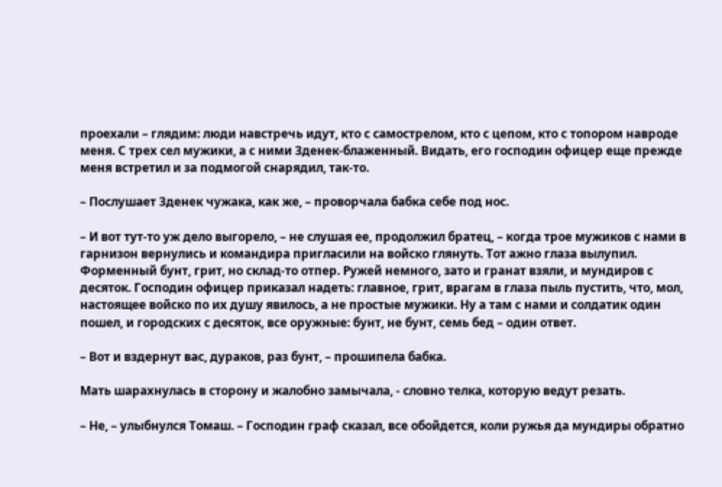проехали – глядим: люди навстречь идут, кто с самострелом, кто с цепом, кто с топором навроде меня. С трех сел мужики, а с ними Зденек-блаженный. Видать, его господин офицер еще прежде меня встретил и за подмогой снарядил, так-то.

– Послушает Зденек чужака, как же, – проворчала бабка себе под нос.

– И вот тут-то уж дело выгорело, – не слушая ее, продолжил братец, – когда трое мужиков с нами в гарнизон вернулись и командира пригласили на войско глянуть. Тот ажно глаза вылупил. Форменный бунт, грит, но склад-то отпер. Ружей немного, зато и гранат взяли, и мундиров с десяток. Господин офицер приказал надеть: главное, грит, врагам в глаза пыль пустить, что, мол, настоящее войско по их душу явилось, а не простые мужики. Ну а там с нами и солдатик один пошел, и городских с десяток, все оружные: бунт, не бунт, семь бед – один ответ.

– Вот и вздернут вас, дураков, раз бунт, – прошипела бабка.

Мать шарахнулась в сторону и жалобно замычала, - словно телка, которую ведут резать.

– Не, – улыбнулся Томаш. – Господин граф сказал, все обойдется, коли ружья да мундиры обратно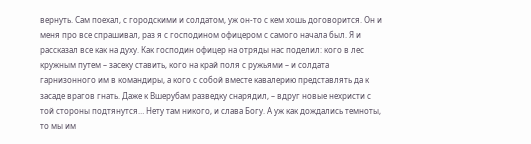вернуть. Сам поехал, с городскими и солдатом, уж он-то с кем хошь договорится. Он и меня про все спрашивал, раз я с господином офицером с самого начала был. Я и рассказал все как на духу. Как господин офицер на отряды нас поделил: кого в лес кружным путем – засеку ставить, кого на край поля с ружьями – и солдата гарнизонного им в командиры, а кого с собой вместе кавалерию представлять да к засаде врагов гнать. Даже к Вшерубам разведку снарядил, – вдруг новые нехристи с той стороны подтянутся… Нету там никого, и слава Богу. А уж как дождались темноты, то мы им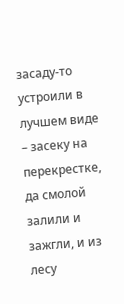засаду-то устроили в лучшем виде – засеку на перекрестке, да смолой залили и зажгли, и из лесу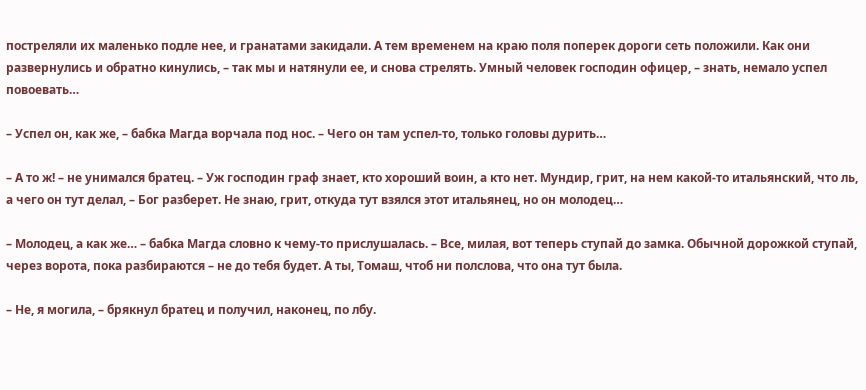постреляли их маленько подле нее, и гранатами закидали. А тем временем на краю поля поперек дороги сеть положили. Как они развернулись и обратно кинулись, – так мы и натянули ее, и снова стрелять. Умный человек господин офицер, – знать, немало успел повоевать…

– Успел он, как же, – бабка Магда ворчала под нос. – Чего он там успел-то, только головы дурить…

– А то ж! – не унимался братец. – Уж господин граф знает, кто хороший воин, а кто нет. Мундир, грит, на нем какой-то итальянский, что ль, а чего он тут делал, – Бог разберет. Не знаю, грит, откуда тут взялся этот итальянец, но он молодец…

– Молодец, а как же… – бабка Магда словно к чему-то прислушалась. – Все, милая, вот теперь ступай до замка. Обычной дорожкой ступай, через ворота, пока разбираются – не до тебя будет. А ты, Томаш, чтоб ни полслова, что она тут была.

– Не, я могила, – брякнул братец и получил, наконец, по лбу.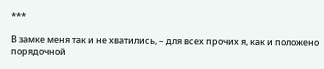***

В замке меня так и не хватились, – для всех прочих я, как и положено порядочной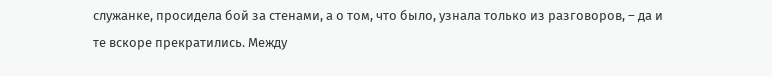служанке, просидела бой за стенами, а о том, что было, узнала только из разговоров, – да и те вскоре прекратились. Между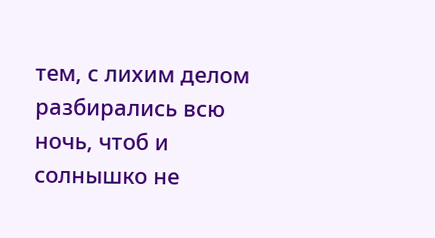тем, с лихим делом разбирались всю ночь, чтоб и солнышко не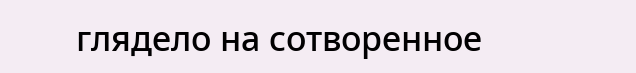глядело на сотворенное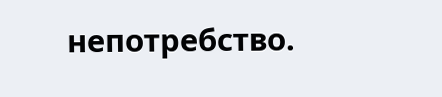непотребство.